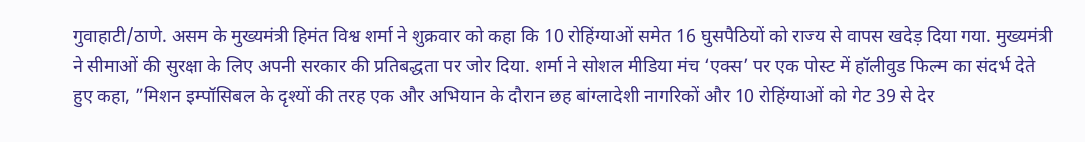गुवाहाटी/ठाणे. असम के मुख्यमंत्री हिमंत विश्व शर्मा ने शुक्रवार को कहा कि 10 रोहिंग्याओं समेत 16 घुसपैठियों को राज्य से वापस खदेड़ दिया गया. मुख्यमंत्री ने सीमाओं की सुरक्षा के लिए अपनी सरकार की प्रतिबद्धता पर जोर दिया. शर्मा ने सोशल मीडिया मंच ‘एक्स’ पर एक पोस्ट में हॉलीवुड फिल्म का संदर्भ देते हुए कहा, ”मिशन इम्पॉसिबल के दृश्यों की तरह एक और अभियान के दौरान छह बांग्लादेशी नागरिकों और 10 रोहिंग्याओं को गेट 39 से देर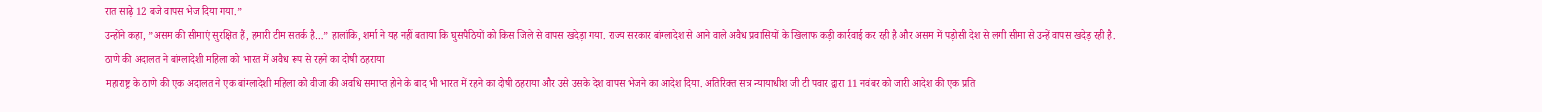रात साढ़े 12 बजे वापस भेज दिया गया.”
उन्होंने कहा, ”असम की सीमाएं सुरक्षित हैं, हमारी टीम सतर्क है…” हालांकि, शर्मा ने यह नहीं बताया कि घुसपैठियों को किस जिले से वापस खदेड़ा गया. राज्य सरकार बांग्लादेश से आने वाले अवैध प्रवासियों के खिलाफ कड़ी कार्रवाई कर रही है और असम में पड़ोसी देश से लगी सीमा से उन्हें वापस खदेड़ रही है.
ठाणे की अदालत ने बांग्लादेशी महिला को भारत में अवैध रूप से रहने का दोषी ठहराया
महाराष्ट्र के ठाणे की एक अदालत ने एक बांग्लादेशी महिला को वीजा की अवधि समाप्त होने के बाद भी भारत में रहने का दोषी ठहराया और उसे उसके देश वापस भेजने का आदेश दिया. अतिरिक्त सत्र न्यायाधीश जी टी पवार द्वारा 11 नवंबर को जारी आदेश की एक प्रति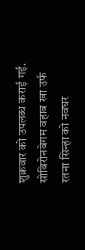शुक्रवार को उपलब्ध कराई गई.
सोबिरोनबेगम वहाब खा उर्फ रतना सिन्हा को नवघर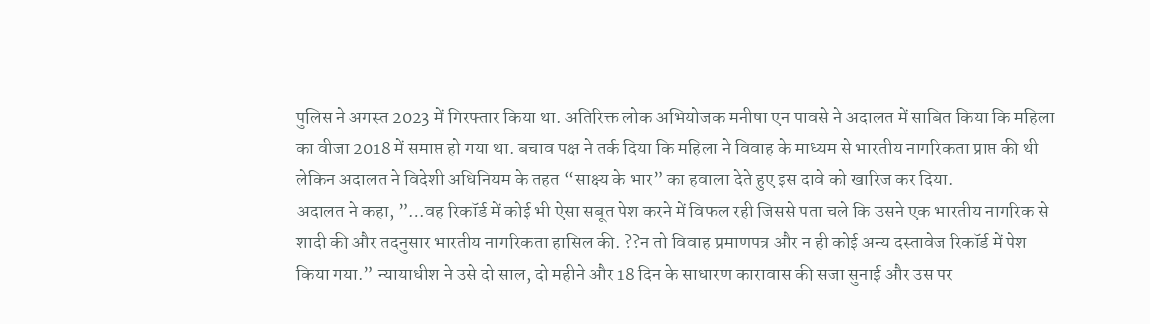पुलिस ने अगस्त 2023 में गिरफ्तार किया था. अतिरिक्त लोक अभियोजक मनीषा एन पावसे ने अदालत में साबित किया कि महिला का वीजा 2018 में समाप्त हो गया था. बचाव पक्ष ने तर्क दिया कि महिला ने विवाह के माध्यम से भारतीय नागरिकता प्राप्त की थी लेकिन अदालत ने विदेशी अधिनियम के तहत “साक्ष्य के भार” का हवाला देते हुए इस दावे को खारिज कर दिया.
अदालत ने कहा, ”…वह रिकॉर्ड में कोई भी ऐसा सबूत पेश करने में विफल रही जिससे पता चले कि उसने एक भारतीय नागरिक से शादी की और तदनुसार भारतीय नागरिकता हासिल की. ??न तो विवाह प्रमाणपत्र और न ही कोई अन्य दस्तावेज रिकॉर्ड में पेश किया गया.” न्यायाधीश ने उसे दो साल, दो महीने और 18 दिन के साधारण कारावास की सजा सुनाई और उस पर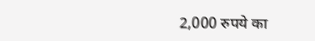2,000 रुपये का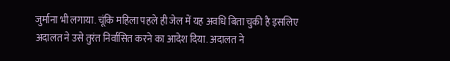जुर्माना भी लगाया. चूंकि महिला पहले ही जेल में यह अवधि बिता चुकी है इसलिए अदालत ने उसे तुरंत निर्वासित करने का आदेश दिया. अदालत ने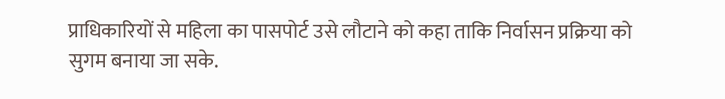प्राधिकारियों से महिला का पासपोर्ट उसे लौटाने को कहा ताकि निर्वासन प्रक्रिया को सुगम बनाया जा सके.